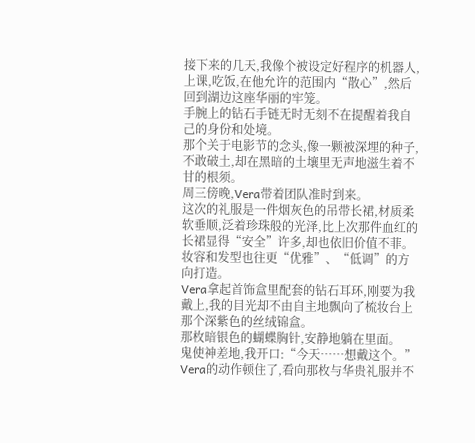接下来的几天,我像个被设定好程序的机器人,上课,吃饭,在他允许的范围内“散心”,然后回到湖边这座华丽的牢笼。
手腕上的钻石手链无时无刻不在提醒着我自己的身份和处境。
那个关于电影节的念头,像一颗被深埋的种子,不敢破土,却在黑暗的土壤里无声地滋生着不甘的根须。
周三傍晚,Vera带着团队准时到来。
这次的礼服是一件烟灰色的吊带长裙,材质柔软垂顺,泛着珍珠般的光泽,比上次那件血红的长裙显得“安全”许多,却也依旧价值不菲。
妆容和发型也往更“优雅”、“低调”的方向打造。
Vera拿起首饰盒里配套的钻石耳环,刚要为我戴上,我的目光却不由自主地飘向了梳妆台上那个深紫色的丝绒锦盒。
那枚暗银色的蝴蝶胸针,安静地躺在里面。
鬼使神差地,我开口:“今天……想戴这个。”
Vera的动作顿住了,看向那枚与华贵礼服并不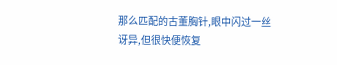那么匹配的古董胸针,眼中闪过一丝讶异,但很快便恢复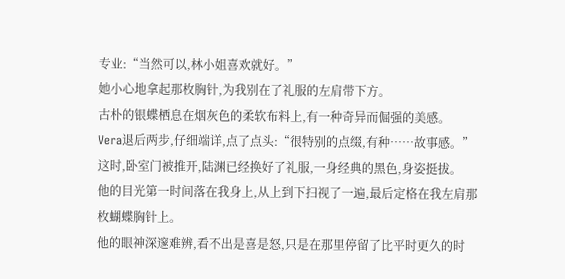专业:“当然可以,林小姐喜欢就好。”
她小心地拿起那枚胸针,为我别在了礼服的左肩带下方。
古朴的银蝶栖息在烟灰色的柔软布料上,有一种奇异而倔强的美感。
Vera退后两步,仔细端详,点了点头:“很特别的点缀,有种……故事感。”
这时,卧室门被推开,陆渊已经换好了礼服,一身经典的黑色,身姿挺拔。
他的目光第一时间落在我身上,从上到下扫视了一遍,最后定格在我左肩那枚蝴蝶胸针上。
他的眼神深邃难辨,看不出是喜是怒,只是在那里停留了比平时更久的时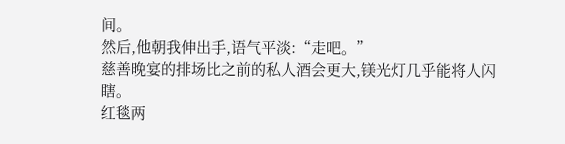间。
然后,他朝我伸出手,语气平淡:“走吧。”
慈善晚宴的排场比之前的私人酒会更大,镁光灯几乎能将人闪瞎。
红毯两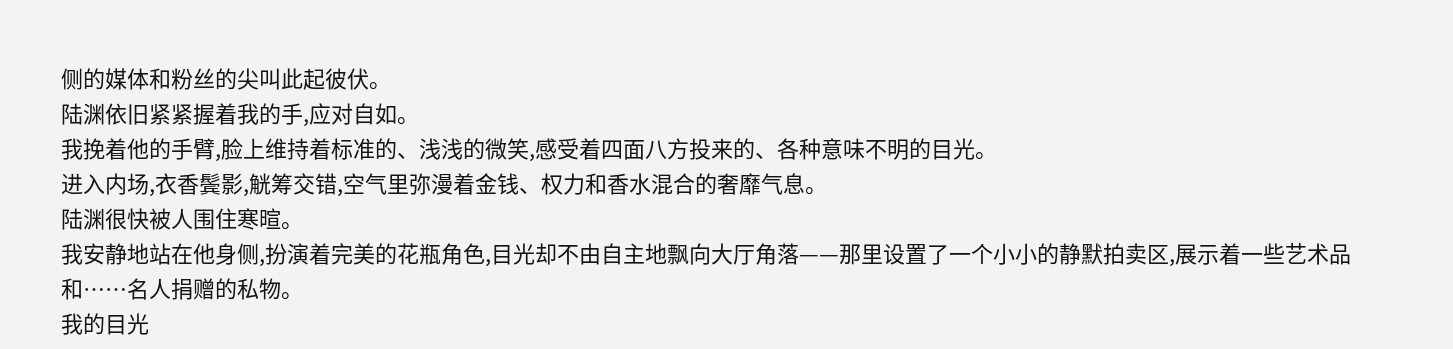侧的媒体和粉丝的尖叫此起彼伏。
陆渊依旧紧紧握着我的手,应对自如。
我挽着他的手臂,脸上维持着标准的、浅浅的微笑,感受着四面八方投来的、各种意味不明的目光。
进入内场,衣香鬓影,觥筹交错,空气里弥漫着金钱、权力和香水混合的奢靡气息。
陆渊很快被人围住寒暄。
我安静地站在他身侧,扮演着完美的花瓶角色,目光却不由自主地飘向大厅角落——那里设置了一个小小的静默拍卖区,展示着一些艺术品和……名人捐赠的私物。
我的目光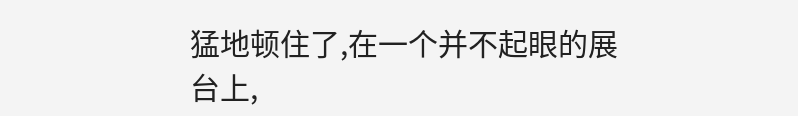猛地顿住了,在一个并不起眼的展台上,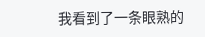我看到了一条眼熟的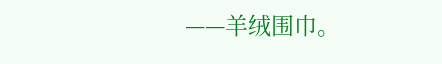——羊绒围巾。